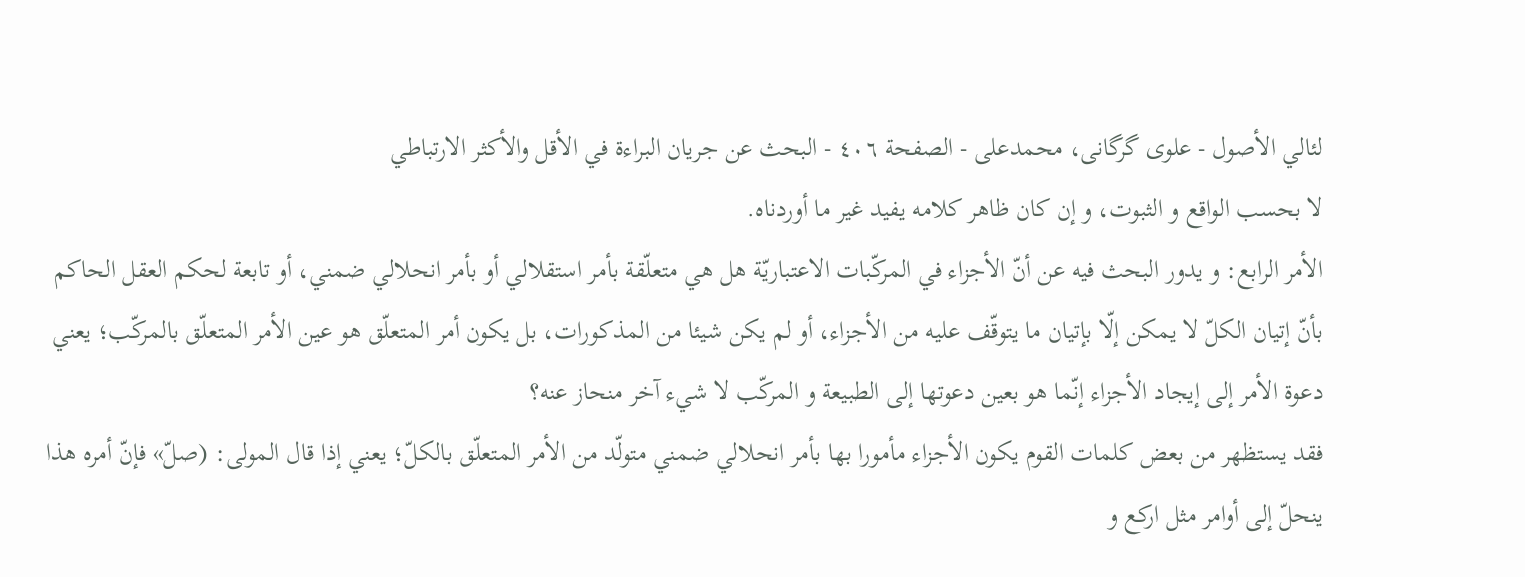لئالي الأصول - علوی گرگانی، محمدعلی - الصفحة ٤٠٦ - البحث عن جريان البراءة في الأقل والأكثر الارتباطي
لا بحسب الواقع و الثبوت، و إن كان ظاهر كلامه يفيد غير ما أوردناه.
الأمر الرابع: و يدور البحث فيه عن أنّ الأجزاء في المركّبات الاعتباريّة هل هي متعلّقة بأمر استقلالي أو بأمر انحلالي ضمني، أو تابعة لحكم العقل الحاكم بأنّ إتيان الكلّ لا يمكن إلّا بإتيان ما يتوقّف عليه من الأجزاء، أو لم يكن شيئا من المذكورات، بل يكون أمر المتعلّق هو عين الأمر المتعلّق بالمركّب؛ يعني دعوة الأمر إلى إيجاد الأجزاء إنّما هو بعين دعوتها إلى الطبيعة و المركّب لا شيء آخر منحاز عنه؟
فقد يستظهر من بعض كلمات القوم يكون الأجزاء مأمورا بها بأمر انحلالي ضمني متولّد من الأمر المتعلّق بالكلّ؛ يعني إذا قال المولى: (صلّ» فإنّ أمره هذا ينحلّ إلى أوامر مثل اركع و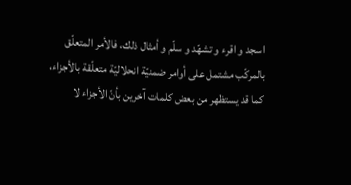اسجد و اقرء و تشهّد و سلّم و أمثال ذلك، فالأمر المتعلّق بالمركّب مشتمل على أوامر ضمنيّة انحلاليّة متعلّقة بالأجزاء، كما قد يستظهر من بعض كلمات آخرين بأنّ الأجزاء لا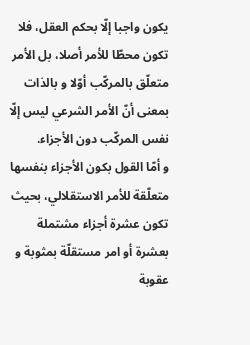يكون واجبا إلّا بحكم العقل، فلا تكون محطّا للأمر أصلا، بل الأمر متعلّق بالمركّب أوّلا و بالذات بمعنى أنّ الأمر الشرعي ليس إلّا نفس المركّب دون الأجزاء.
و أمّا القول بكون الأجزاء بنفسها متعلّقة للأمر الاستقلالي، بحيث تكون عشرة أجزاء مشتملة بعشرة أو امر مستقلّة بمثوبة و عقوبة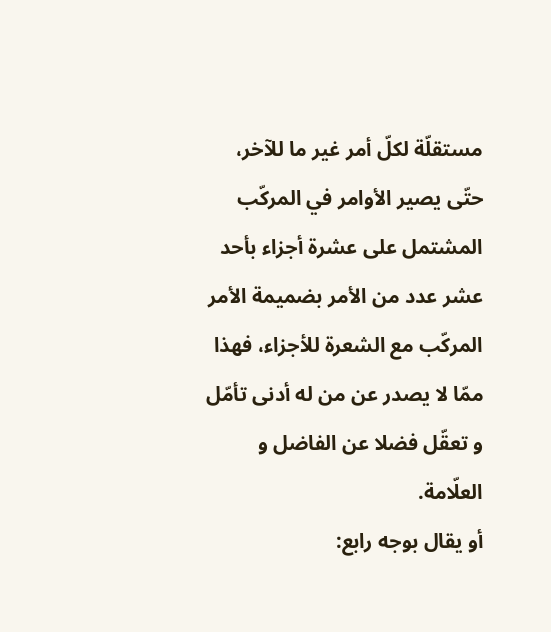مستقلّة لكلّ أمر غير ما للآخر، حتّى يصير الأوامر في المركّب المشتمل على عشرة أجزاء بأحد عشر عدد من الأمر بضميمة الأمر المركّب مع الشعرة للأجزاء، فهذا ممّا لا يصدر عن من له أدنى تأمّل و تعقّل فضلا عن الفاضل و العلّامة.
أو يقال بوجه رابع: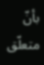بأنّ متعلّق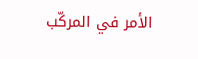الأمر في المركّب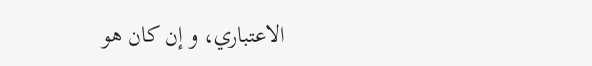الاعتباري، و إن كان هو